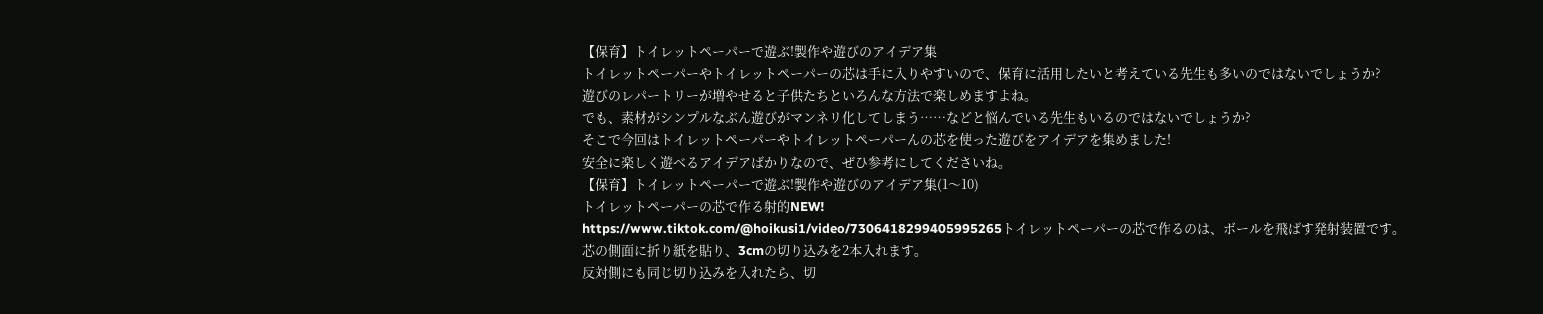【保育】トイレットペーパーで遊ぶ!製作や遊びのアイデア集
トイレットペーパーやトイレットペーパーの芯は手に入りやすいので、保育に活用したいと考えている先生も多いのではないでしょうか?
遊びのレパートリーが増やせると子供たちといろんな方法で楽しめますよね。
でも、素材がシンプルなぶん遊びがマンネリ化してしまう……などと悩んでいる先生もいるのではないでしょうか?
そこで今回はトイレットペーパーやトイレットペーパーんの芯を使った遊びをアイデアを集めました!
安全に楽しく遊べるアイデアばかりなので、ぜひ参考にしてくださいね。
【保育】トイレットペーパーで遊ぶ!製作や遊びのアイデア集(1〜10)
トイレットペーパーの芯で作る射的NEW!
https://www.tiktok.com/@hoikusi1/video/7306418299405995265トイレットペーパーの芯で作るのは、ボールを飛ばす発射装置です。
芯の側面に折り紙を貼り、3cmの切り込みを2本入れます。
反対側にも同じ切り込みを入れたら、切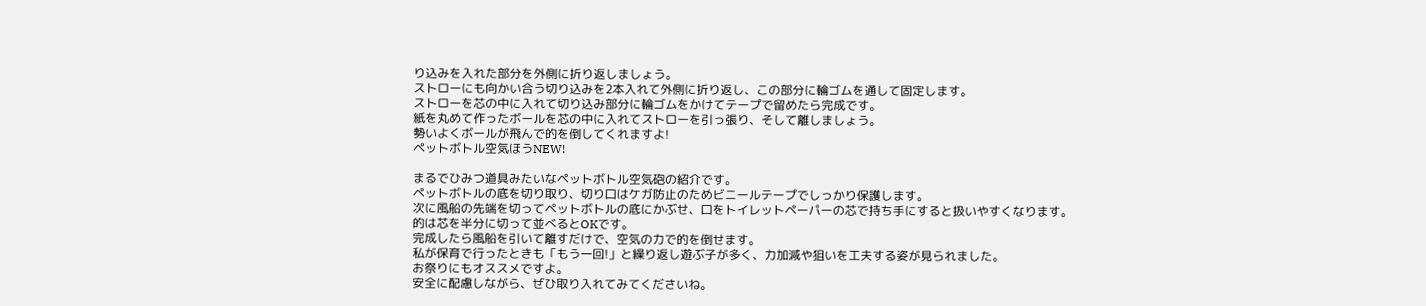り込みを入れた部分を外側に折り返しましょう。
ストローにも向かい合う切り込みを2本入れて外側に折り返し、この部分に輪ゴムを通して固定します。
ストローを芯の中に入れて切り込み部分に輪ゴムをかけてテープで留めたら完成です。
紙を丸めて作ったボールを芯の中に入れてストローを引っ張り、そして離しましょう。
勢いよくボールが飛んで的を倒してくれますよ!
ペットボトル空気ほうNEW!

まるでひみつ道具みたいなペットボトル空気砲の紹介です。
ペットボトルの底を切り取り、切り口はケガ防止のためビニールテープでしっかり保護します。
次に風船の先端を切ってペットボトルの底にかぶせ、口をトイレットペーパーの芯で持ち手にすると扱いやすくなります。
的は芯を半分に切って並べるとOKです。
完成したら風船を引いて離すだけで、空気の力で的を倒せます。
私が保育で行ったときも「もう一回!」と繰り返し遊ぶ子が多く、力加減や狙いを工夫する姿が見られました。
お祭りにもオススメですよ。
安全に配慮しながら、ぜひ取り入れてみてくださいね。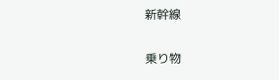新幹線

乗り物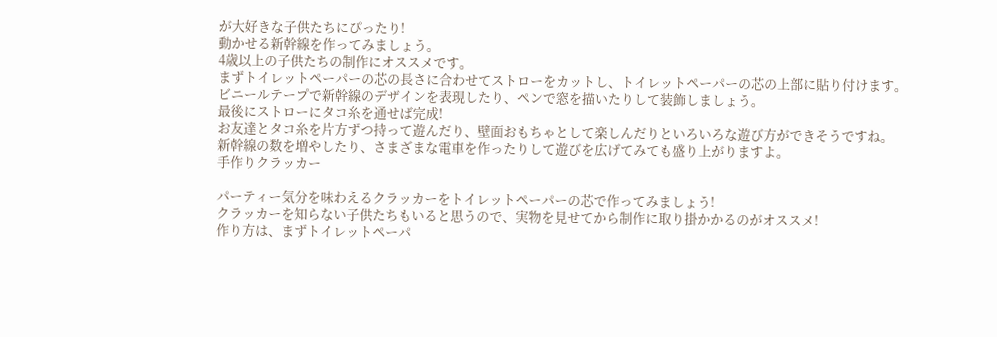が大好きな子供たちにぴったり!
動かせる新幹線を作ってみましょう。
4歳以上の子供たちの制作にオススメです。
まずトイレットペーパーの芯の長さに合わせてストローをカットし、トイレットペーパーの芯の上部に貼り付けます。
ビニールテープで新幹線のデザインを表現したり、ペンで窓を描いたりして装飾しましょう。
最後にストローにタコ糸を通せば完成!
お友達とタコ糸を片方ずつ持って遊んだり、壁面おもちゃとして楽しんだりといろいろな遊び方ができそうですね。
新幹線の数を増やしたり、さまざまな電車を作ったりして遊びを広げてみても盛り上がりますよ。
手作りクラッカー

パーティー気分を味わえるクラッカーをトイレットペーパーの芯で作ってみましょう!
クラッカーを知らない子供たちもいると思うので、実物を見せてから制作に取り掛かかるのがオススメ!
作り方は、まずトイレットペーパ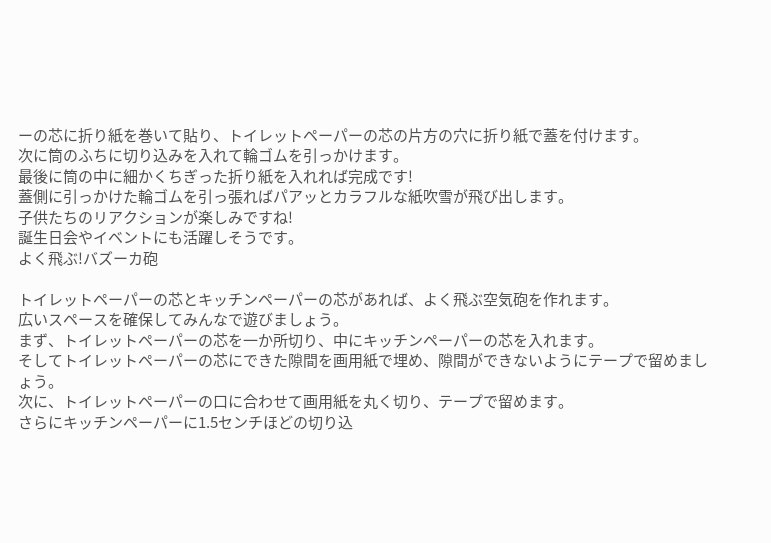ーの芯に折り紙を巻いて貼り、トイレットペーパーの芯の片方の穴に折り紙で蓋を付けます。
次に筒のふちに切り込みを入れて輪ゴムを引っかけます。
最後に筒の中に細かくちぎった折り紙を入れれば完成です!
蓋側に引っかけた輪ゴムを引っ張ればパアッとカラフルな紙吹雪が飛び出します。
子供たちのリアクションが楽しみですね!
誕生日会やイベントにも活躍しそうです。
よく飛ぶ!バズーカ砲

トイレットペーパーの芯とキッチンペーパーの芯があれば、よく飛ぶ空気砲を作れます。
広いスペースを確保してみんなで遊びましょう。
まず、トイレットペーパーの芯を一か所切り、中にキッチンペーパーの芯を入れます。
そしてトイレットペーパーの芯にできた隙間を画用紙で埋め、隙間ができないようにテープで留めましょう。
次に、トイレットペーパーの口に合わせて画用紙を丸く切り、テープで留めます。
さらにキッチンペーパーに1.5センチほどの切り込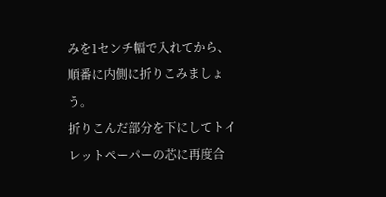みを1センチ幅で入れてから、順番に内側に折りこみましょう。
折りこんだ部分を下にしてトイレットペーパーの芯に再度合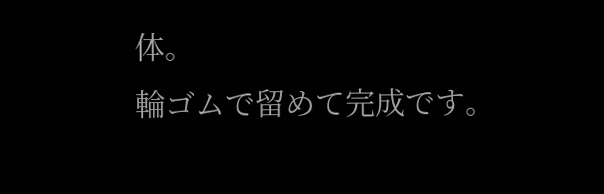体。
輪ゴムで留めて完成です。